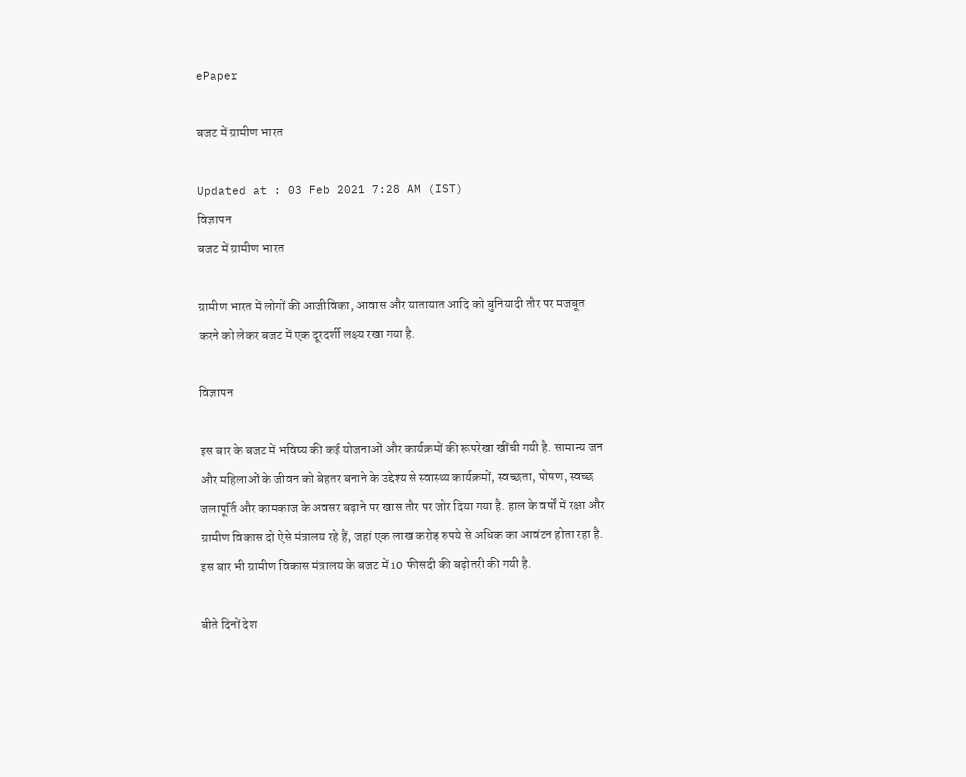ePaper

बजट में ग्रामीण भारत

Updated at : 03 Feb 2021 7:28 AM (IST)
विज्ञापन
बजट में ग्रामीण भारत

ग्रामीण भारत में लोगों की आजीविका, आवास और यातायात आदि को बुनियादी तौर पर मजबूत करने को लेकर बजट में एक दूरदर्शी लक्ष्य रखा गया है.

विज्ञापन

इस बार के बजट में भविष्य की कई योजनाओं और कार्यक्रमों की रूपरेखा खींची गयी है. सामान्य जन और महिलाओं के जीवन को बेहतर बनाने के उद्देश्य से स्वास्थ्य कार्यक्रमों, स्वच्छता, पोषण, स्वच्छ जलापूर्ति और कामकाज के अवसर बढ़ाने पर खास तौर पर जोर दिया गया है. हाल के वर्षों में रक्षा और ग्रामीण विकास दो ऐसे मंत्रालय रहे हैं, जहां एक लाख करोड़ रुपये से अधिक का आवंटन होता रहा है. इस बार भी ग्रामीण विकास मंत्रालय के बजट में 10 फीसदी की बढ़ोतरी की गयी है.

बीते दिनों देश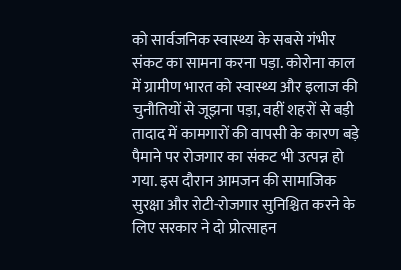को सार्वजनिक स्वास्थ्य के सबसे गंभीर संकट का सामना करना पड़ा. कोरोना काल में ग्रामीण भारत को स्वास्थ्य और इलाज की चुनौतियों से जूझना पड़ा, वहीं शहरों से बड़ी तादाद में कामगारों की वापसी के कारण बड़े पैमाने पर रोजगार का संकट भी उत्पन्न हो गया. इस दौरान आमजन की सामाजिक सुरक्षा और रोटी-रोजगार सुनिश्चित करने के लिए सरकार ने दो प्रोत्साहन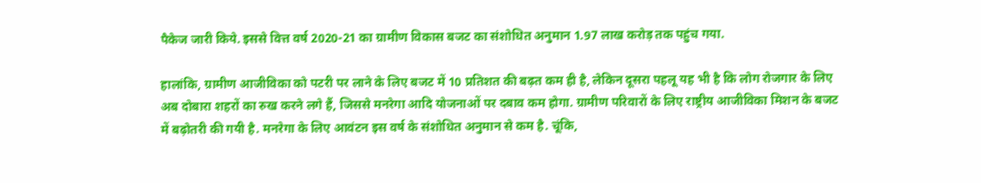पैकेज जारी किये. इससे वित्त वर्ष 2020-21 का ग्रामीण विकास बजट का संशोधित अनुमान 1.97 लाख करोड़ तक पहुंच गया.

हालांकि, ग्रामीण आजीविका को पटरी पर लाने के लिए बजट में 10 प्रतिशत की बढ़त कम ही है, लेकिन दूसरा पहलू यह भी है कि लोग रोजगार के लिए अब दोबारा शहरों का रुख करने लगे हैं, जिससे मनरेगा आदि योजनाओं पर दबाव कम होगा. ग्रामीण परिवारों के लिए राष्ट्रीय आजीविका मिशन के बजट में बढ़ोतरी की गयी है. मनरेगा के लिए आवंटन इस वर्ष के संशोधित अनुमान से कम है. चूंकि,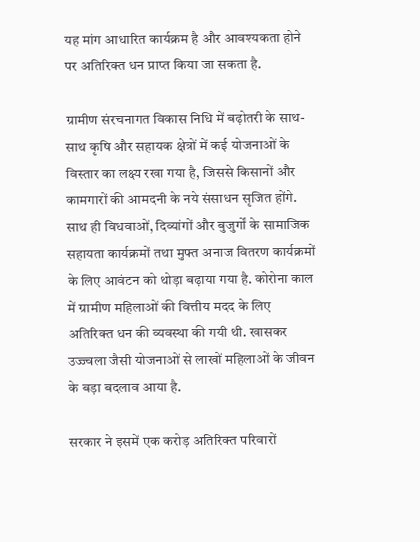यह मांग आधारित कार्यक्रम है और आवश्यकता होने पर अतिरिक्त धन प्राप्त किया जा सकता है.

ग्रामीण संरचनागत विकास निधि में बढ़ोतरी के साथ-साथ कृषि और सहायक क्षेत्रों में कई योजनाओं के विस्तार का लक्ष्य रखा गया है, जिससे किसानों और कामगारों की आमदनी के नये संसाधन सृजित होंगे. साथ ही विधवाओं, दिव्यांगों और बुजुर्गों के सामाजिक सहायता कार्यक्रमों तथा मुफ्त अनाज वितरण कार्यक्रमों के लिए आवंटन को थोड़ा बढ़ाया गया है. कोरोना काल में ग्रामीण महिलाओं की वित्तीय मदद के लिए अतिरिक्त धन की व्यवस्था की गयी थी. खासकर उज्ज्वला जैसी योजनाओं से लाखों महिलाओं के जीवन के बड़ा बदलाव आया है.

सरकार ने इसमें एक करोड़ अतिरिक्त परिवारों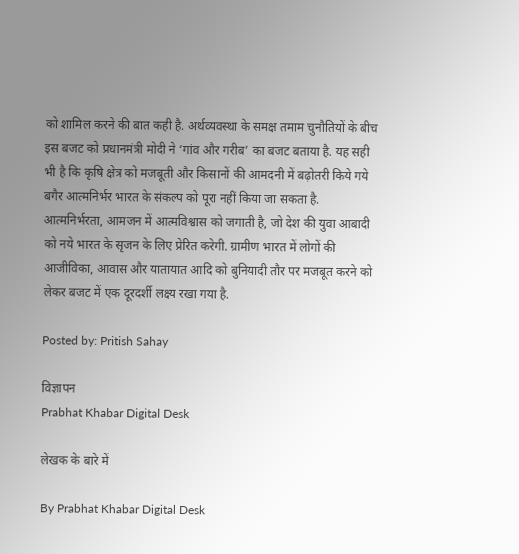को शामिल करने की बात कही है. अर्थव्यवस्था के समक्ष तमाम चुनौतियों के बीच इस बजट को प्रधानमंत्री मोदी ने ‘गांव और गरीब’ का बजट बताया है. यह सही भी है कि कृषि क्षेत्र को मजबूती और किसानों की आमदनी में बढ़ोतरी किये गये बगैर आत्मनिर्भर भारत के संकल्प को पूरा नहीं किया जा सकता है. आत्मनिर्भरता, आमजन में आत्मविश्वास को जगाती है, जो देश की युवा आबादी को नये भारत के सृजन के लिए प्रेरित करेगी. ग्रामीण भारत में लोगों की आजीविका, आवास और यातायात आदि को बुनियादी तौर पर मजबूत करने को लेकर बजट में एक दूरदर्शी लक्ष्य रखा गया है.

Posted by: Pritish Sahay

विज्ञापन
Prabhat Khabar Digital Desk

लेखक के बारे में

By Prabhat Khabar Digital Desk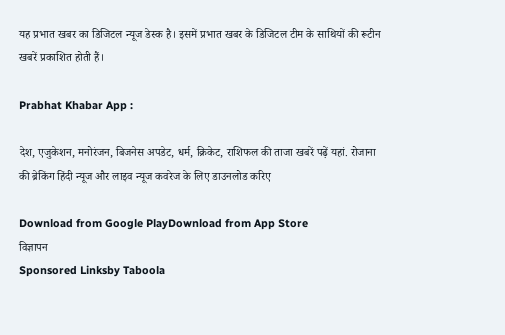यह प्रभात खबर का डिजिटल न्यूज डेस्क है। इसमें प्रभात खबर के डिजिटल टीम के साथियों की रूटीन खबरें प्रकाशित होती हैं।

Prabhat Khabar App :

देश, एजुकेशन, मनोरंजन, बिजनेस अपडेट, धर्म, क्रिकेट, राशिफल की ताजा खबरें पढ़ें यहां. रोजाना की ब्रेकिंग हिंदी न्यूज और लाइव न्यूज कवरेज के लिए डाउनलोड करिए

Download from Google PlayDownload from App Store
विज्ञापन
Sponsored Linksby Taboola